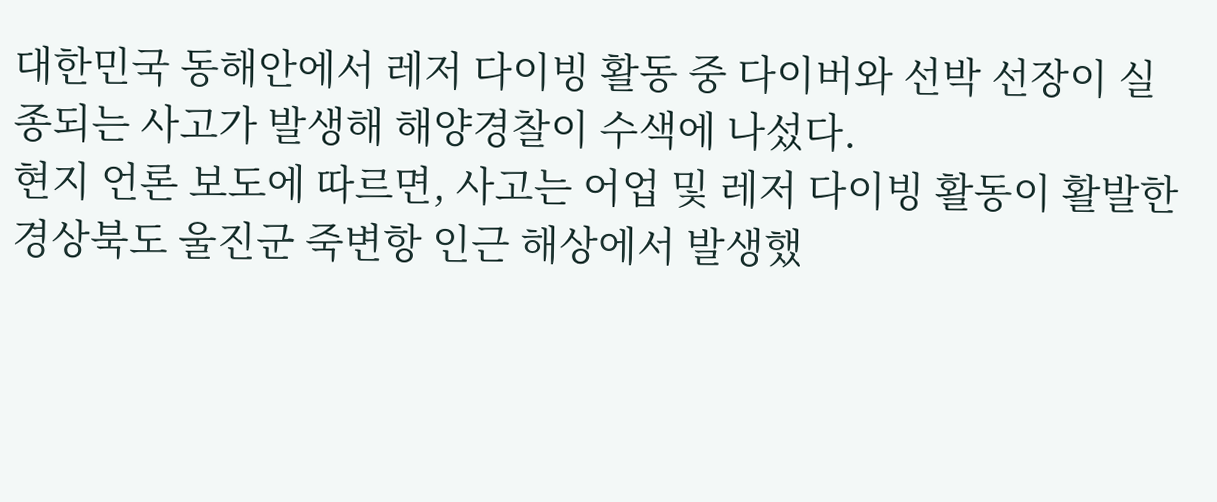대한민국 동해안에서 레저 다이빙 활동 중 다이버와 선박 선장이 실종되는 사고가 발생해 해양경찰이 수색에 나섰다.
현지 언론 보도에 따르면, 사고는 어업 및 레저 다이빙 활동이 활발한 경상북도 울진군 죽변항 인근 해상에서 발생했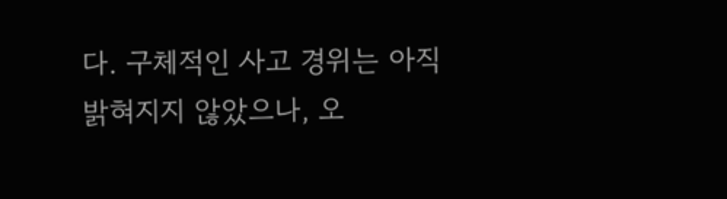다. 구체적인 사고 경위는 아직 밝혀지지 않았으나, 오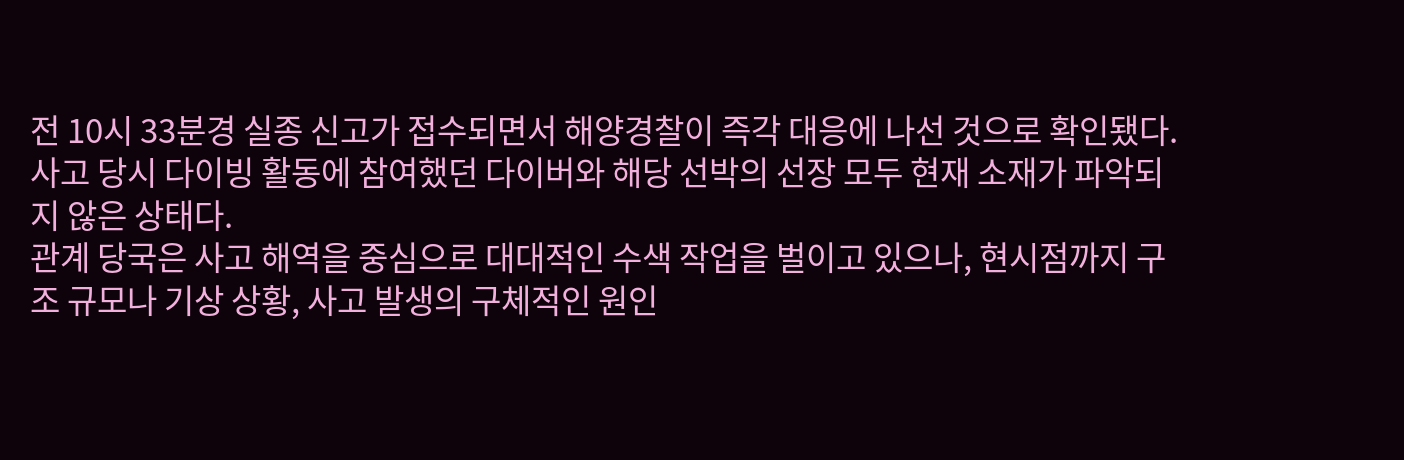전 10시 33분경 실종 신고가 접수되면서 해양경찰이 즉각 대응에 나선 것으로 확인됐다. 사고 당시 다이빙 활동에 참여했던 다이버와 해당 선박의 선장 모두 현재 소재가 파악되지 않은 상태다.
관계 당국은 사고 해역을 중심으로 대대적인 수색 작업을 벌이고 있으나, 현시점까지 구조 규모나 기상 상황, 사고 발생의 구체적인 원인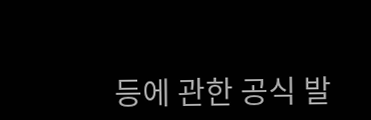등에 관한 공식 발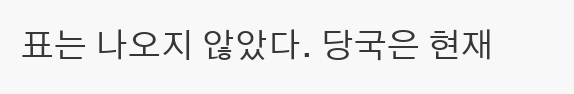표는 나오지 않았다. 당국은 현재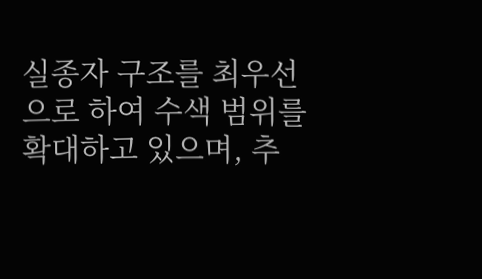실종자 구조를 최우선으로 하여 수색 범위를 확대하고 있으며, 추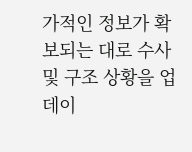가적인 정보가 확보되는 대로 수사 및 구조 상황을 업데이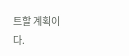트할 계획이다.